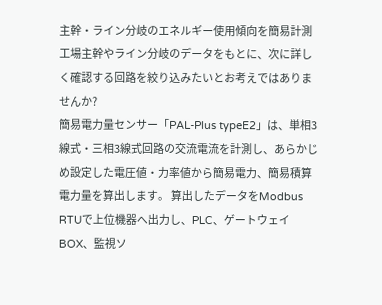主幹・ライン分岐のエネルギー使用傾向を簡易計測
工場主幹やライン分岐のデータをもとに、次に詳しく確認する回路を絞り込みたいとお考えではありませんか?
簡易電力量センサー「PAL-Plus typeE2」は、単相3線式・三相3線式回路の交流電流を計測し、あらかじめ設定した電圧値・力率値から簡易電力、簡易積算電力量を算出します。 算出したデータをModbus RTUで上位機器へ出力し、PLC、ゲートウェイBOX、監視ソ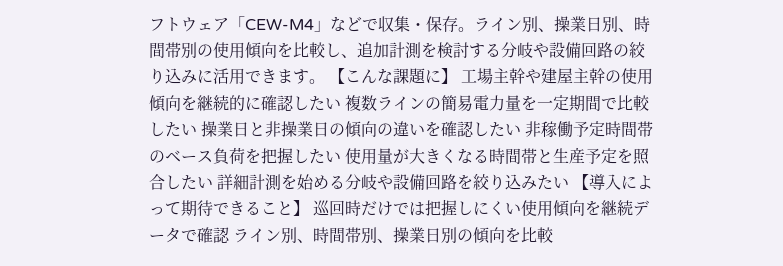フトウェア「CEW-M4」などで収集・保存。ライン別、操業日別、時間帯別の使用傾向を比較し、追加計測を検討する分岐や設備回路の絞り込みに活用できます。 【こんな課題に】 工場主幹や建屋主幹の使用傾向を継続的に確認したい 複数ラインの簡易電力量を一定期間で比較したい 操業日と非操業日の傾向の違いを確認したい 非稼働予定時間帯のベース負荷を把握したい 使用量が大きくなる時間帯と生産予定を照合したい 詳細計測を始める分岐や設備回路を絞り込みたい 【導入によって期待できること】 巡回時だけでは把握しにくい使用傾向を継続データで確認 ライン別、時間帯別、操業日別の傾向を比較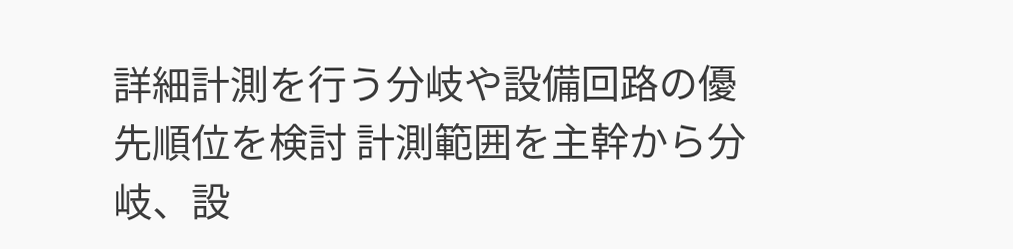詳細計測を行う分岐や設備回路の優先順位を検討 計測範囲を主幹から分岐、設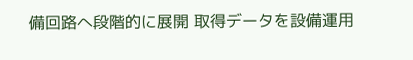備回路へ段階的に展開 取得データを設備運用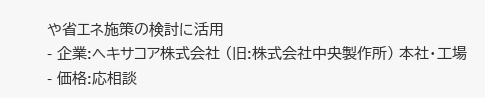や省エネ施策の検討に活用
- 企業:ヘキサコア株式会社 (旧:株式会社中央製作所) 本社・工場
- 価格:応相談